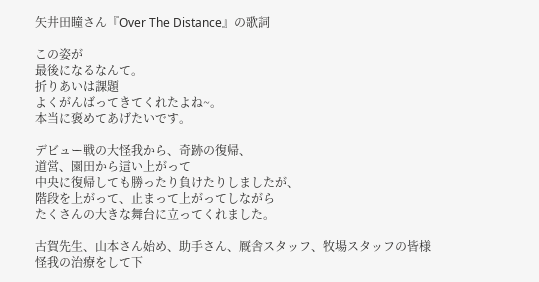矢井田瞳さん『Over The Distance』の歌詞

この姿が
最後になるなんて。
折りあいは課題
よくがんばってきてくれたよね~。
本当に褒めてあげたいです。

デビュー戦の大怪我から、奇跡の復帰、
道営、園田から這い上がって
中央に復帰しても勝ったり負けたりしましたが、
階段を上がって、止まって上がってしながら
たくさんの大きな舞台に立ってくれました。

古賀先生、山本さん始め、助手さん、厩舎スタッフ、牧場スタッフの皆様
怪我の治療をして下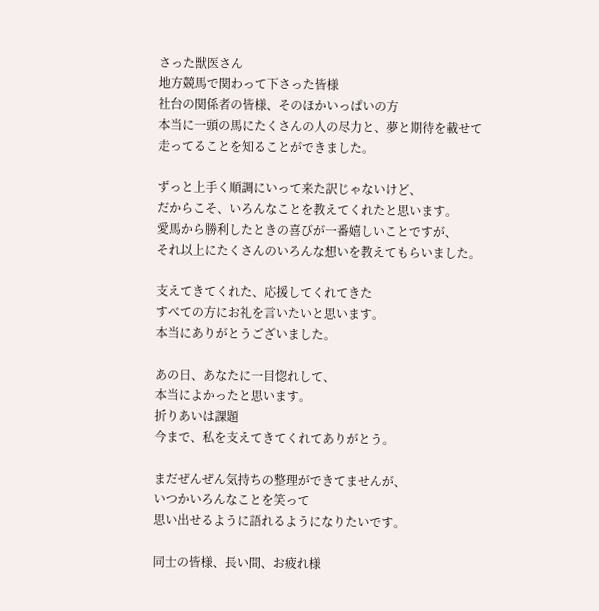さった獣医さん
地方競馬で関わって下さった皆様
社台の関係者の皆様、そのほかいっぱいの方
本当に一頭の馬にたくさんの人の尽力と、夢と期待を載せて
走ってることを知ることができました。

ずっと上手く順調にいって来た訳じゃないけど、
だからこそ、いろんなことを教えてくれたと思います。
愛馬から勝利したときの喜びが一番嬉しいことですが、
それ以上にたくさんのいろんな想いを教えてもらいました。

支えてきてくれた、応援してくれてきた
すべての方にお礼を言いたいと思います。
本当にありがとうございました。

あの日、あなたに一目惚れして、
本当によかったと思います。
折りあいは課題
今まで、私を支えてきてくれてありがとう。

まだぜんぜん気持ちの整理ができてませんが、
いつかいろんなことを笑って
思い出せるように語れるようになりたいです。

同士の皆様、長い間、お疲れ様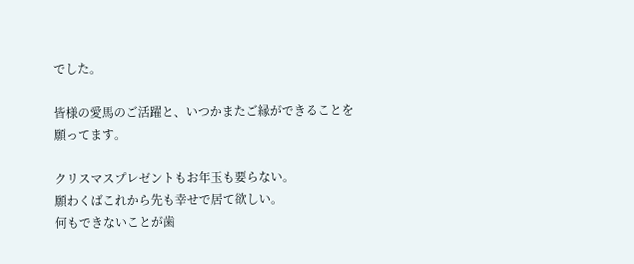でした。

皆様の愛馬のご活躍と、いつかまたご縁ができることを
願ってます。

クリスマスプレゼントもお年玉も要らない。
願わくばこれから先も幸せで居て欲しい。
何もできないことが歯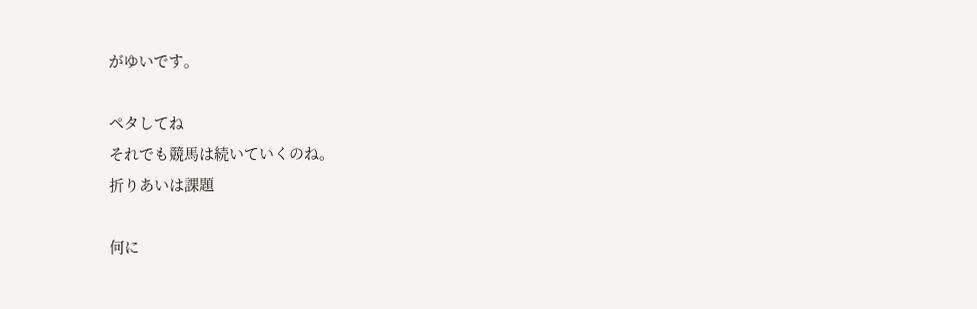がゆいです。

ペタしてね
それでも競馬は続いていくのね。
折りあいは課題

何に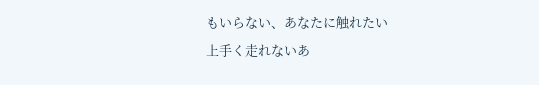もいらない、あなたに触れたい
上手く走れないあ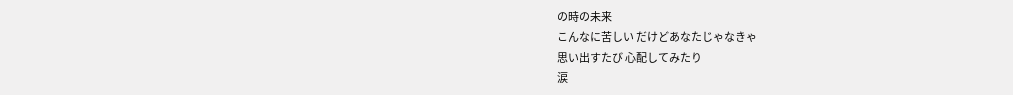の時の未来
こんなに苦しい だけどあなたじゃなきゃ
思い出すたび 心配してみたり
涙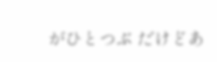がひとつぶ だけどあ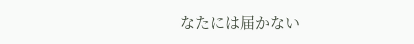なたには届かない